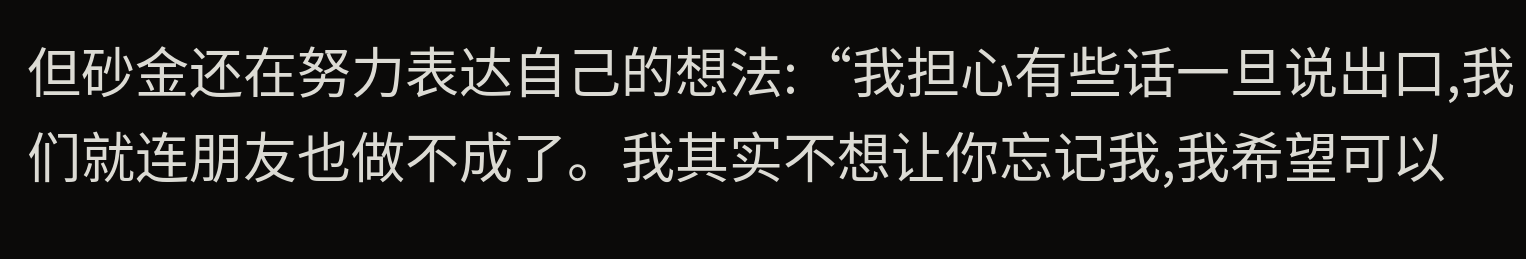但砂金还在努力表达自己的想法:“我担心有些话一旦说出口,我们就连朋友也做不成了。我其实不想让你忘记我,我希望可以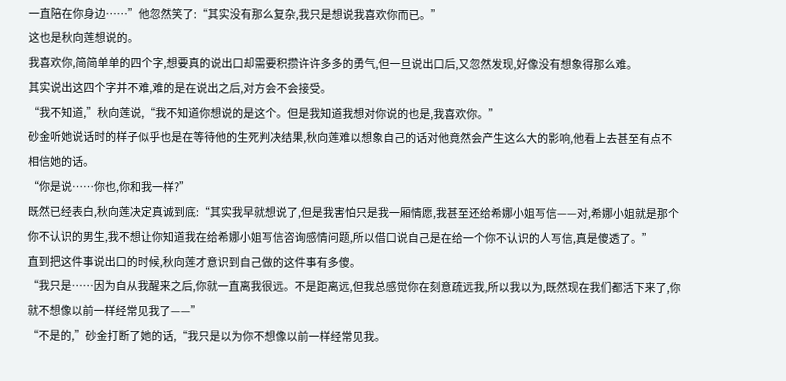一直陪在你身边……”他忽然笑了:“其实没有那么复杂,我只是想说我喜欢你而已。”
这也是秋向莲想说的。
我喜欢你,简简单单的四个字,想要真的说出口却需要积攒许许多多的勇气,但一旦说出口后,又忽然发现,好像没有想象得那么难。
其实说出这四个字并不难,难的是在说出之后,对方会不会接受。
“我不知道,”秋向莲说,“我不知道你想说的是这个。但是我知道我想对你说的也是,我喜欢你。”
砂金听她说话时的样子似乎也是在等待他的生死判决结果,秋向莲难以想象自己的话对他竟然会产生这么大的影响,他看上去甚至有点不相信她的话。
“你是说……你也,你和我一样?”
既然已经表白,秋向莲决定真诚到底:“其实我早就想说了,但是我害怕只是我一厢情愿,我甚至还给希娜小姐写信——对,希娜小姐就是那个你不认识的男生,我不想让你知道我在给希娜小姐写信咨询感情问题,所以借口说自己是在给一个你不认识的人写信,真是傻透了。”
直到把这件事说出口的时候,秋向莲才意识到自己做的这件事有多傻。
“我只是……因为自从我醒来之后,你就一直离我很远。不是距离远,但我总感觉你在刻意疏远我,所以我以为,既然现在我们都活下来了,你就不想像以前一样经常见我了——”
“不是的,”砂金打断了她的话,“我只是以为你不想像以前一样经常见我。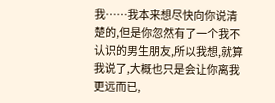我……我本来想尽快向你说清楚的,但是你忽然有了一个我不认识的男生朋友,所以我想,就算我说了,大概也只是会让你离我更远而已,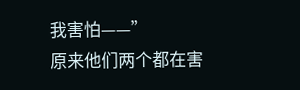我害怕——”
原来他们两个都在害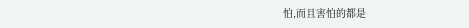怕,而且害怕的都是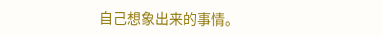自己想象出来的事情。